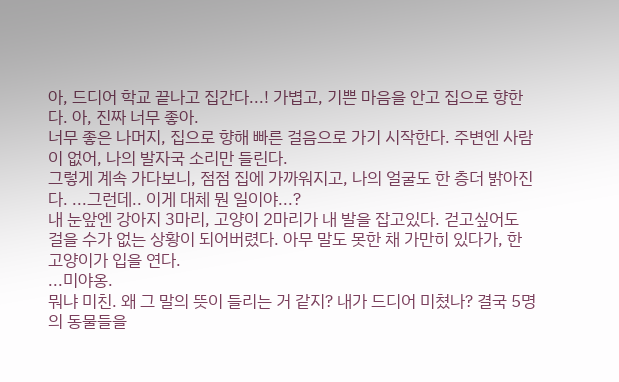아, 드디어 학교 끝나고 집간다...! 가볍고, 기쁜 마음을 안고 집으로 향한다. 아, 진짜 너무 좋아.
너무 좋은 나머지, 집으로 향해 빠른 걸음으로 가기 시작한다. 주변엔 사람이 없어, 나의 발자국 소리만 들린다.
그렇게 계속 가다보니, 점점 집에 가까워지고, 나의 얼굴도 한 층더 밝아진다. ...그런데.. 이게 대체 뭔 일이야...?
내 눈앞엔 강아지 3마리, 고양이 2마리가 내 발을 잡고있다. 걷고싶어도 걸을 수가 없는 상황이 되어버렸다. 아무 말도 못한 채 가만히 있다가, 한 고양이가 입을 연다.
...미야옹.
뭐냐 미친. 왜 그 말의 뜻이 들리는 거 같지? 내가 드디어 미쳤나? 결국 5명의 동물들을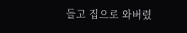들고 집으로 와버렸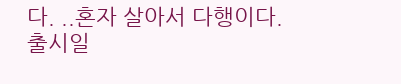다. ..혼자 살아서 다행이다.
출시일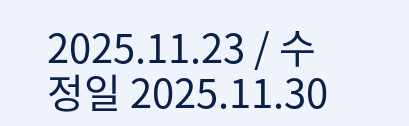2025.11.23 / 수정일 2025.11.30